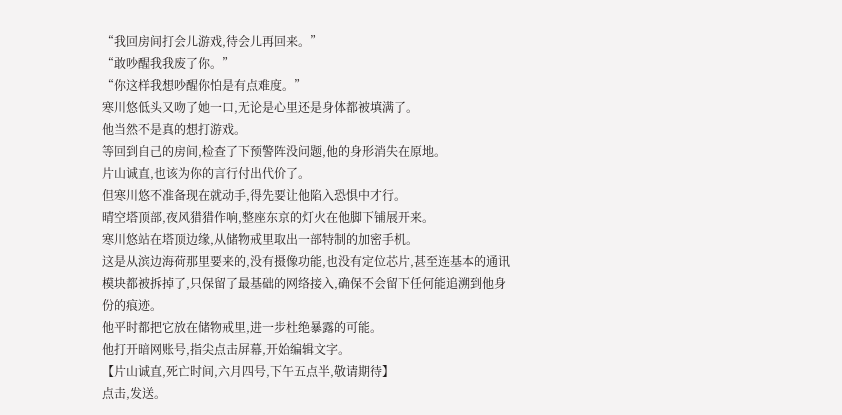“我回房间打会儿游戏,待会儿再回来。”
“敢吵醒我我废了你。”
“你这样我想吵醒你怕是有点难度。”
寒川悠低头又吻了她一口,无论是心里还是身体都被填满了。
他当然不是真的想打游戏。
等回到自己的房间,检查了下预警阵没问题,他的身形消失在原地。
片山诚直,也该为你的言行付出代价了。
但寒川悠不准备现在就动手,得先要让他陷入恐惧中才行。
晴空塔顶部,夜风猎猎作响,整座东京的灯火在他脚下铺展开来。
寒川悠站在塔顶边缘,从储物戒里取出一部特制的加密手机。
这是从滨边海荷那里要来的,没有摄像功能,也没有定位芯片,甚至连基本的通讯模块都被拆掉了,只保留了最基础的网络接入,确保不会留下任何能追溯到他身份的痕迹。
他平时都把它放在储物戒里,进一步杜绝暴露的可能。
他打开暗网账号,指尖点击屏幕,开始编辑文字。
【片山诚直,死亡时间,六月四号,下午五点半,敬请期待】
点击,发送。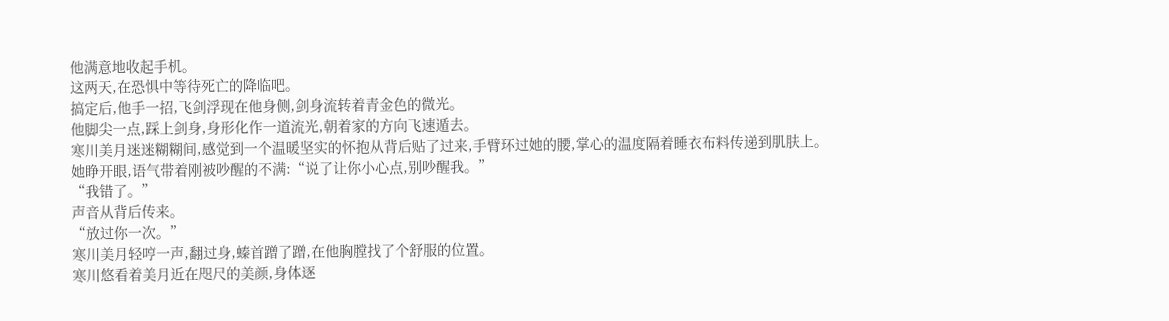他满意地收起手机。
这两天,在恐惧中等待死亡的降临吧。
搞定后,他手一招,飞剑浮现在他身侧,剑身流转着青金色的微光。
他脚尖一点,踩上剑身,身形化作一道流光,朝着家的方向飞速遁去。
寒川美月迷迷糊糊间,感觉到一个温暖坚实的怀抱从背后贴了过来,手臂环过她的腰,掌心的温度隔着睡衣布料传递到肌肤上。
她睁开眼,语气带着刚被吵醒的不满:“说了让你小心点,别吵醒我。”
“我错了。”
声音从背后传来。
“放过你一次。”
寒川美月轻哼一声,翻过身,螓首蹭了蹭,在他胸膛找了个舒服的位置。
寒川悠看着美月近在咫尺的美颜,身体逐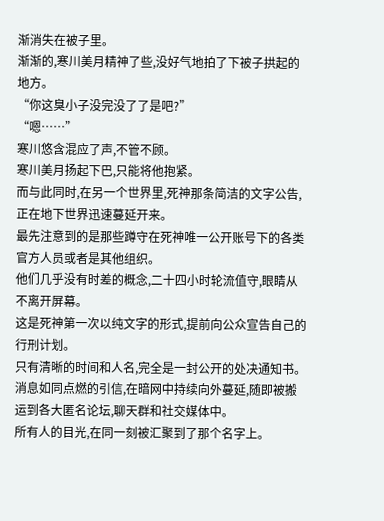渐消失在被子里。
渐渐的,寒川美月精神了些,没好气地拍了下被子拱起的地方。
“你这臭小子没完没了了是吧?”
“嗯……”
寒川悠含混应了声,不管不顾。
寒川美月扬起下巴,只能将他抱紧。
而与此同时,在另一个世界里,死神那条简洁的文字公告,正在地下世界迅速蔓延开来。
最先注意到的是那些蹲守在死神唯一公开账号下的各类官方人员或者是其他组织。
他们几乎没有时差的概念,二十四小时轮流值守,眼睛从不离开屏幕。
这是死神第一次以纯文字的形式,提前向公众宣告自己的行刑计划。
只有清晰的时间和人名,完全是一封公开的处决通知书。
消息如同点燃的引信,在暗网中持续向外蔓延,随即被搬运到各大匿名论坛,聊天群和社交媒体中。
所有人的目光,在同一刻被汇聚到了那个名字上。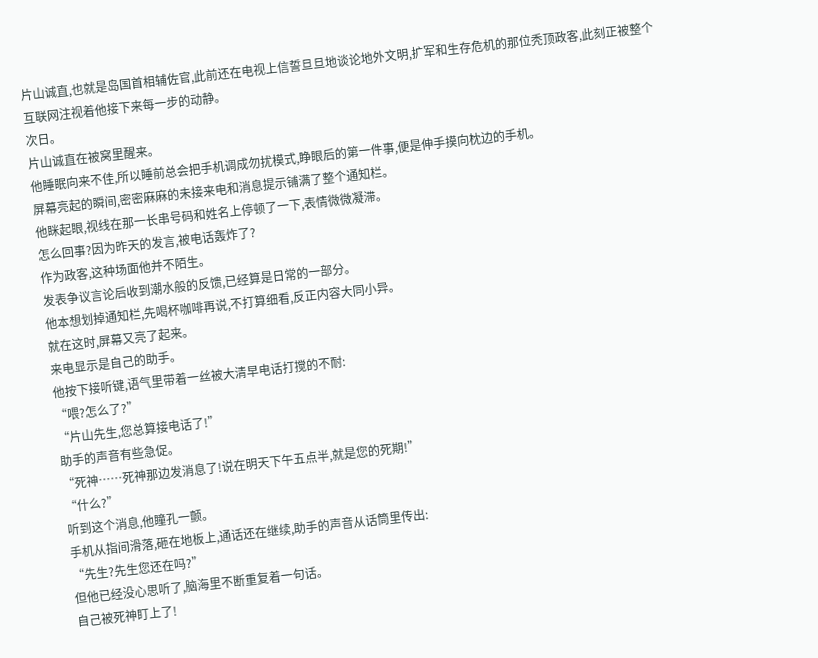片山诚直,也就是岛国首相辅佐官,此前还在电视上信誓旦旦地谈论地外文明,扩军和生存危机的那位秃顶政客,此刻正被整个互联网注视着他接下来每一步的动静。
次日。
片山诚直在被窝里醒来。
他睡眠向来不佳,所以睡前总会把手机调成勿扰模式,睁眼后的第一件事,便是伸手摸向枕边的手机。
屏幕亮起的瞬间,密密麻麻的未接来电和消息提示铺满了整个通知栏。
他眯起眼,视线在那一长串号码和姓名上停顿了一下,表情微微凝滞。
怎么回事?因为昨天的发言,被电话轰炸了?
作为政客,这种场面他并不陌生。
发表争议言论后收到潮水般的反馈,已经算是日常的一部分。
他本想划掉通知栏,先喝杯咖啡再说,不打算细看,反正内容大同小异。
就在这时,屏幕又亮了起来。
来电显示是自己的助手。
他按下接听键,语气里带着一丝被大清早电话打搅的不耐:
“喂?怎么了?”
“片山先生,您总算接电话了!”
助手的声音有些急促。
“死神……死神那边发消息了!说在明天下午五点半,就是您的死期!”
“什么?”
听到这个消息,他瞳孔一颤。
手机从指间滑落,砸在地板上,通话还在继续,助手的声音从话筒里传出:
“先生?先生您还在吗?”
但他已经没心思听了,脑海里不断重复着一句话。
自己被死神盯上了!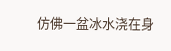仿佛一盆冰水浇在身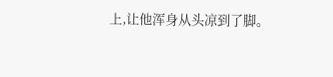上,让他浑身从头凉到了脚。